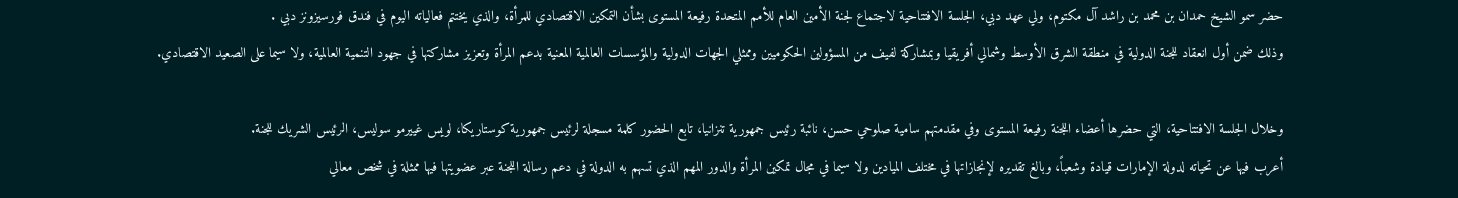حضر سمو الشيخ حمدان بن محمد بن راشد آل مكتوم، ولي عهد دبي، الجلسة الافتتاحية لاجتماع لجنة الأمين العام للأمم المتحدة رفيعة المستوى بشأن التمكين الاقتصادي للمرأة، والذي يختتم فعالياته اليوم في فندق فورسيزونز دبي .
وذلك ضمن أول انعقاد للجنة الدولية في منطقة الشرق الأوسط وشمالي أفريقيا وبمشاركة لفيف من المسؤولين الحكوميين وممثلي الجهات الدولية والمؤسسات العالمية المعنية بدعم المرأة وتعزيز مشاركتها في جهود التنمية العالمية، ولا سيما على الصعيد الاقتصادي.

وخلال الجلسة الافتتاحية، التي حضرها أعضاء اللجنة رفيعة المستوى وفي مقدمتهم سامية صلوحي حسن، نائبة رئيس جمهورية تنزانيا، تابع الحضور كلمة مسجلة لرئيس جمهورية كوستاريكا، لويس غييرمو سوليس، الرئيس الشريك للجنة.
أعرب فيها عن تحياته لدولة الإمارات قيادة وشعباً، وبالغ تقديره لإنجازاتها في مختلف الميادين ولا سيما في مجال تمكين المرأة والدور المهم الذي تسهم به الدولة في دعم رسالة اللجنة عبر عضويتها فيها ممثلة في شخص معالي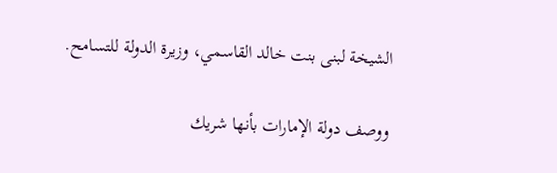الشيخة لبنى بنت خالد القاسمي، وزيرة الدولة للتسامح.

ووصف دولة الإمارات بأنها شريك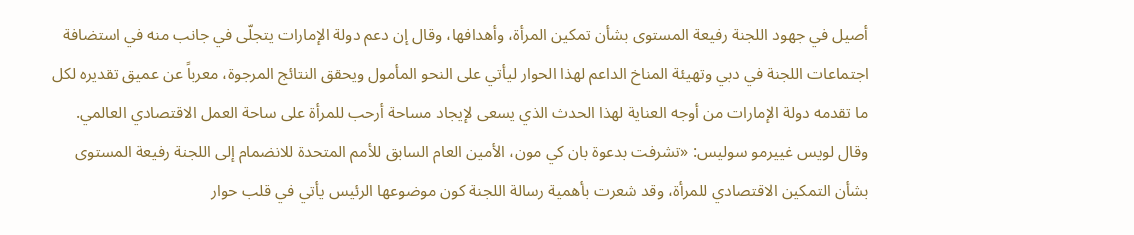أصيل في جهود اللجنة رفيعة المستوى بشأن تمكين المرأة، وأهدافها، وقال إن دعم دولة الإمارات يتجلّى في جانب منه في استضافة اجتماعات اللجنة في دبي وتهيئة المناخ الداعم لهذا الحوار ليأتي على النحو المأمول ويحقق النتائج المرجوة، معرباً عن عميق تقديره لكل ما تقدمه دولة الإمارات من أوجه العناية لهذا الحدث الذي يسعى لإيجاد مساحة أرحب للمرأة على ساحة العمل الاقتصادي العالمي.
وقال لويس غييرمو سوليس: «تشرفت بدعوة بان كي مون، الأمين العام السابق للأمم المتحدة للانضمام إلى اللجنة رفيعة المستوى بشأن التمكين الاقتصادي للمرأة، وقد شعرت بأهمية رسالة اللجنة كون موضوعها الرئيس يأتي في قلب حوار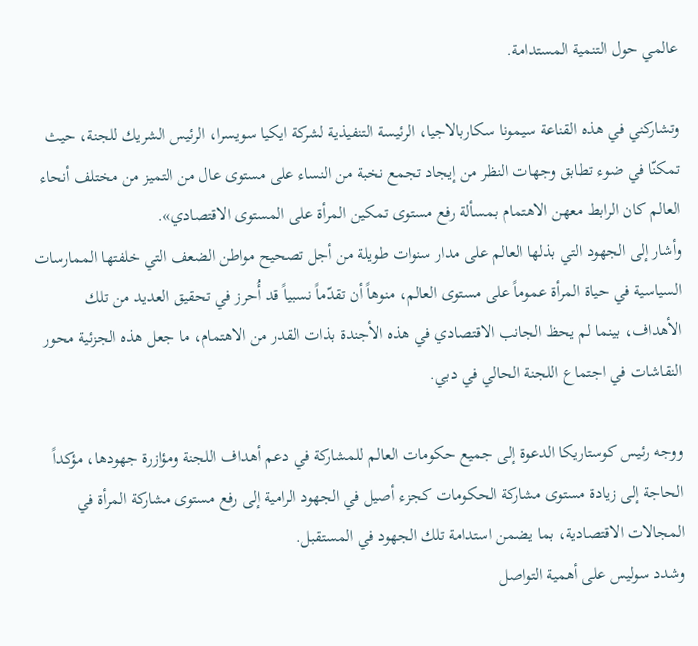عالمي حول التنمية المستدامة.

وتشاركني في هذه القناعة سيمونا سكاربالاجيا، الرئيسة التنفيذية لشركة ايكيا سويسرا، الرئيس الشريك للجنة، حيث تمكنّا في ضوء تطابق وجهات النظر من إيجاد تجمع نخبة من النساء على مستوى عال من التميز من مختلف أنحاء العالم كان الرابط معهن الاهتمام بمسألة رفع مستوى تمكين المرأة على المستوى الاقتصادي».
وأشار إلى الجهود التي بذلها العالم على مدار سنوات طويلة من أجل تصحيح مواطن الضعف التي خلفتها الممارسات السياسية في حياة المرأة عموماً على مستوى العالم، منوهاً أن تقدّماً نسبياً قد أُحرز في تحقيق العديد من تلك الأهداف، بينما لم يحظ الجانب الاقتصادي في هذه الأجندة بذات القدر من الاهتمام، ما جعل هذه الجزئية محور النقاشات في اجتماع اللجنة الحالي في دبي.

ووجه رئيس كوستاريكا الدعوة إلى جميع حكومات العالم للمشاركة في دعم أهداف اللجنة ومؤازرة جهودها، مؤكداً الحاجة إلى زيادة مستوى مشاركة الحكومات كجزء أصيل في الجهود الرامية إلى رفع مستوى مشاركة المرأة في المجالات الاقتصادية، بما يضمن استدامة تلك الجهود في المستقبل.
وشدد سوليس على أهمية التواصل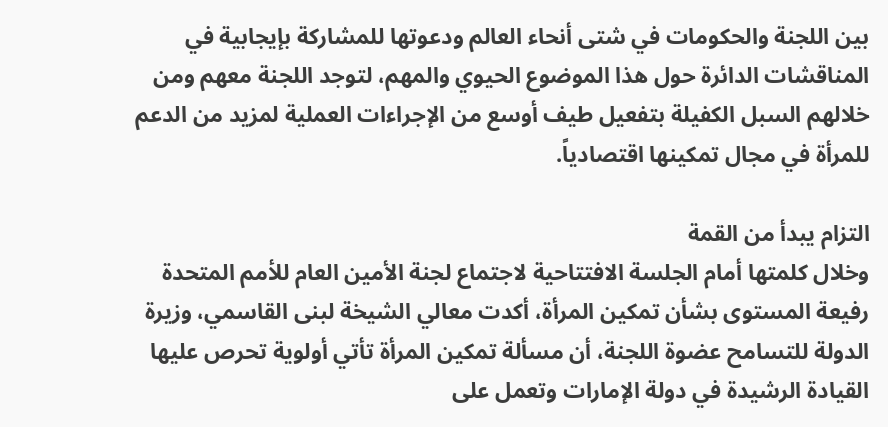بين اللجنة والحكومات في شتى أنحاء العالم ودعوتها للمشاركة بإيجابية في المناقشات الدائرة حول هذا الموضوع الحيوي والمهم، لتوجد اللجنة معهم ومن خلالهم السبل الكفيلة بتفعيل طيف أوسع من الإجراءات العملية لمزيد من الدعم للمرأة في مجال تمكينها اقتصادياً.

التزام يبدأ من القمة
وخلال كلمتها أمام الجلسة الافتتاحية لاجتماع لجنة الأمين العام للأمم المتحدة رفيعة المستوى بشأن تمكين المرأة، أكدت معالي الشيخة لبنى القاسمي، وزيرة الدولة للتسامح عضوة اللجنة، أن مسألة تمكين المرأة تأتي أولوية تحرص عليها القيادة الرشيدة في دولة الإمارات وتعمل على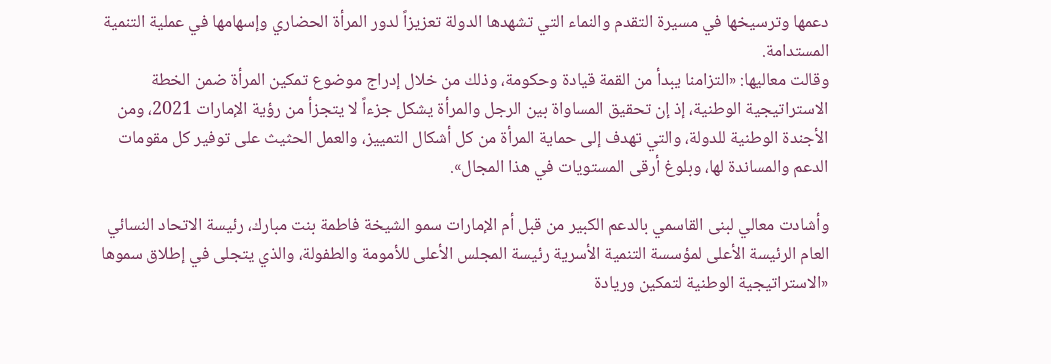دعمها وترسيخها في مسيرة التقدم والنماء التي تشهدها الدولة تعزيزاً لدور المرأة الحضاري وإسهامها في عملية التنمية المستدامة.
وقالت معاليها: «التزامنا يبدأ من القمة قيادة وحكومة، وذلك من خلال إدراج موضوع تمكين المرأة ضمن الخطة الاستراتيجية الوطنية، إذ إن تحقيق المساواة بين الرجل والمرأة يشكل جزءاً لا يتجزأ من رؤية الإمارات 2021، ومن الأجندة الوطنية للدولة، والتي تهدف إلى حماية المرأة من كل أشكال التمييز، والعمل الحثيث على توفير كل مقومات الدعم والمساندة لها، وبلوغ أرقى المستويات في هذا المجال».

وأشادت معالي لبنى القاسمي بالدعم الكبير من قبل أم الإمارات سمو الشيخة فاطمة بنت مبارك، رئيسة الاتحاد النسائي العام الرئيسة الأعلى لمؤسسة التنمية الأسرية رئيسة المجلس الأعلى للأمومة والطفولة، والذي يتجلى في إطلاق سموها «الاستراتيجية الوطنية لتمكين وريادة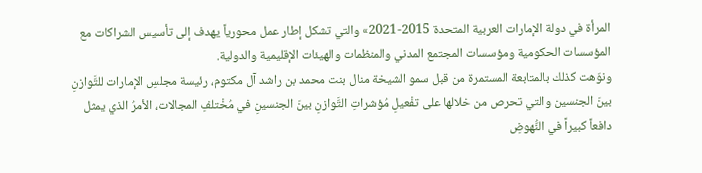المرأة في دولة الإمارات العربية المتحدة 2015-2021» والتي تشكل إطار عمل محورياً يهدف إلى تأسيس الشراكات مع المؤسسات الحكومية ومؤسسات المجتمع المدني والمنظمات والهيئات الإقليمية والدولية.
ونوّهت كذلك بالمتابعة المستمرة من قبل سمو الشيخة منال بنت محمد بن راشد آل مكتوم، رئيسة مجلسِ الإمارات للتَّوازنِ بينَ الجنسين والتي تحرص من خلالها على تفْعيلِ مُؤشراتِ التَّوازنِ بينَ الجنسينِ في مُخْتلفِ المجالات، الأمرُ الذي يمثل دافعاً كبيراً في النُّهوضِ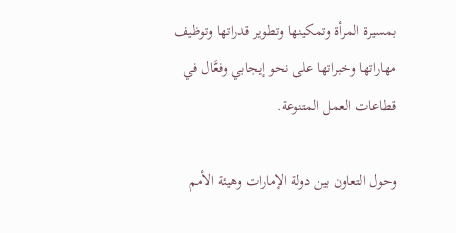بمسيرة المرأة وتمكينها وتطوير قدراتها وتوظيف مهاراتها وخبراتها على نحو إيجابي وفعَّال في قطاعات العمل المتنوعة.

وحول التعاون بين دولة الإمارات وهيئة الأمم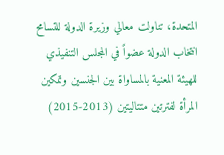المتحدة، تناولت معالي وزيرة الدولة للتسامح انتخاب الدولة عضواً في المجلس التنفيذي للهيئة المعنية بالمساواة بين الجنسين وتمكين المرأة لفترتين متتاليتين (2013-2015)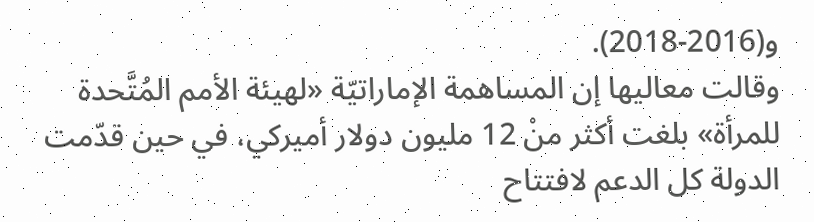و(2016-2018).
وقالت معاليها إن المساهمة الإماراتيّة «لهيئة الأمم المُتَّحدة للمرأة» بلغت أكثر منْ 12 مليون دولار أميركي، في حين قدّمت الدولة كل الدعم لافتتاح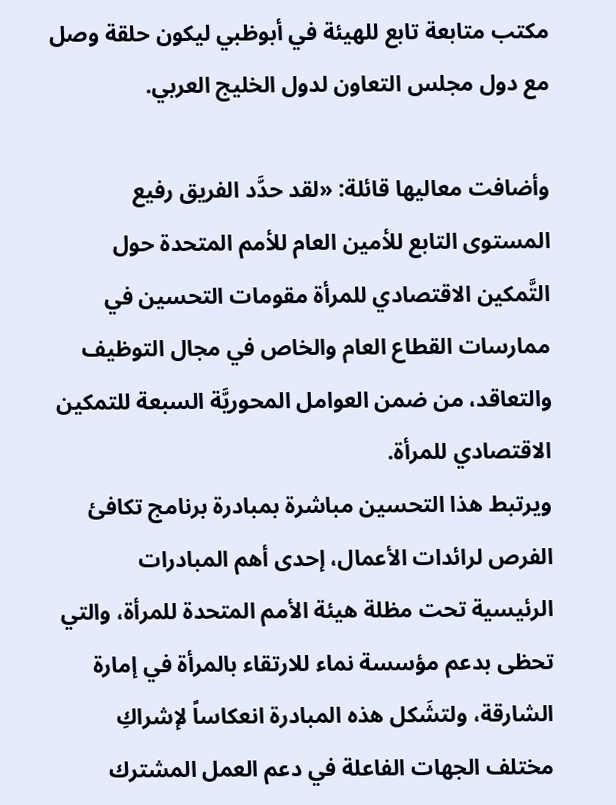مكتب متابعة تابع للهيئة في أبوظبي ليكون حلقة وصل مع دول مجلس التعاون لدول الخليج العربي.

وأضافت معاليها قائلة: «لقد حدَّد الفريق رفيع المستوى التابع للأمين العام للأمم المتحدة حول التَّمكين الاقتصادي للمرأة مقومات التحسين في ممارسات القطاع العام والخاص في مجال التوظيف والتعاقد، من ضمن العوامل المحوريَّة السبعة للتمكين الاقتصادي للمرأة.
ويرتبط هذا التحسين مباشرة بمبادرة برنامج تكافئ الفرص لرائدات الأعمال، إحدى أهم المبادرات الرئيسية تحت مظلة هيئة الأمم المتحدة للمرأة، والتي تحظى بدعم مؤسسة نماء للارتقاء بالمرأة في إمارة الشارقة، ولتشَكل هذه المبادرة انعكاساً لإشراكِ مختلف الجهات الفاعلة في دعم العمل المشترك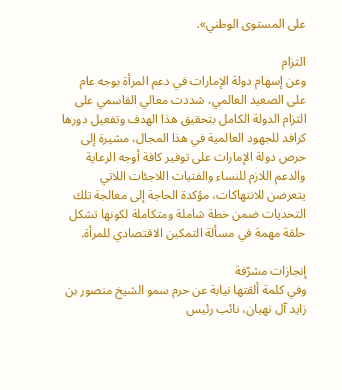على المستوى الوطني».

التزام
وعن إسهام دولة الإمارات في دعم المرأة بوجه عام على الصعيد العالمي، شددت معالي القاسمي على التزام الدولة الكامل بتحقيق هذا الهدف وتفعيل دورها كرافد للجهود العالمية في هذا المجال، مشيرة إلى حرص دولة الإمارات على توفير كافة أوجه الرعاية والدعم اللازم للنساء والفتيات اللاجئات اللاتي يتعرضن للانتهاكات، مؤكدة الحاجة إلى معالجة تلك التحديات ضمن خطة شاملة ومتكاملة لكونها تشكل حلقة مهمة في مسألة التمكين الاقتصادي للمرأة.

إنجازات مشرّفة
وفي كلمة ألقتها نيابة عن حرم سمو الشيخ منصور بن زايد آل نهيان، نائب رئيس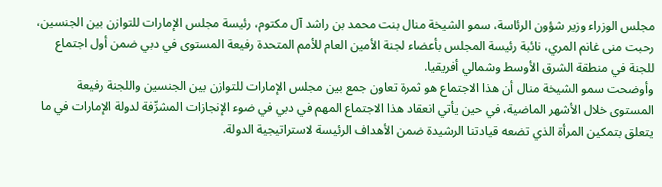مجلس الوزراء وزير شؤون الرئاسة، سمو الشيخة منال بنت محمد بن راشد آل مكتوم، رئيسة مجلس الإمارات للتوازن بين الجنسين، رحبت منى غانم المري، نائبة رئيسة المجلس بأعضاء لجنة الأمين العام للأمم المتحدة رفيعة المستوى في دبي ضمن أول اجتماع للجنة في منطقة الشرق الأوسط وشمالي أفريقيا.
وأوضحت سمو الشيخة منال أن هذا الاجتماع هو ثمرة تعاون جمع بين مجلس الإمارات للتوازن بين الجنسين واللجنة رفيعة المستوى خلال الأشهر الماضية، في حين يأتي انعقاد هذا الاجتماع المهم في دبي في ضوء الإنجازات المشرِّفة لدولة الإمارات في ما يتعلق بتمكين المرأة الذي تضعه قيادتنا الرشيدة ضمن الأهداف الرئيسة لاستراتيجية الدولة.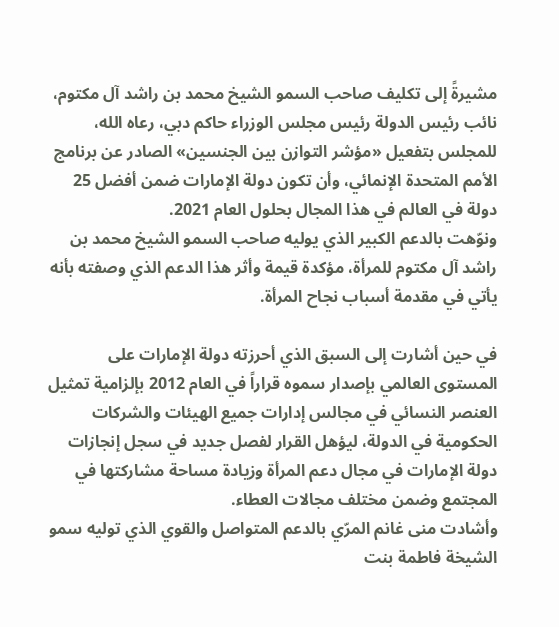مشيرةً إلى تكليف صاحب السمو الشيخ محمد بن راشد آل مكتوم، نائب رئيس الدولة رئيس مجلس الوزراء حاكم دبي، رعاه الله، للمجلس بتفعيل «مؤشر التوازن بين الجنسين» الصادر عن برنامج الأمم المتحدة الإنمائي، وأن تكون دولة الإمارات ضمن أفضل 25 دولة في العالم في هذا المجال بحلول العام 2021.
ونوّهت بالدعم الكبير الذي يوليه صاحب السمو الشيخ محمد بن راشد آل مكتوم للمرأة، مؤكدة قيمة وأثر هذا الدعم الذي وصفته بأنه يأتي في مقدمة أسباب نجاح المرأة.

في حين أشارت إلى السبق الذي أحرزته دولة الإمارات على المستوى العالمي بإصدار سموه قراراً في العام 2012 بإلزامية تمثيل العنصر النسائي في مجالس إدارات جميع الهيئات والشركات الحكومية في الدولة، ليؤهل القرار لفصل جديد في سجل إنجازات دولة الإمارات في مجال دعم المرأة وزيادة مساحة مشاركتها في المجتمع وضمن مختلف مجالات العطاء.
وأشادت منى غانم المرّي بالدعم المتواصل والقوي الذي توليه سمو الشيخة فاطمة بنت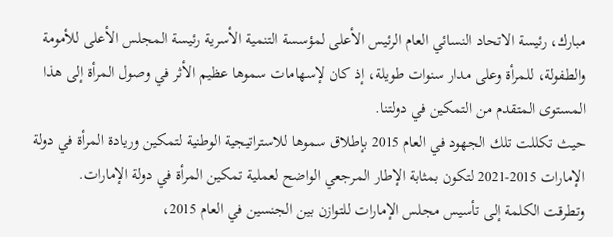مبارك، رئيسة الاتحاد النسائي العام الرئيس الأعلى لمؤسسة التنمية الأسرية رئيسة المجلس الأعلى للأمومة والطفولة، للمرأة وعلى مدار سنوات طويلة، إذ كان لإسهامات سموها عظيم الأثر في وصول المرأة إلى هذا المستوى المتقدم من التمكين في دولتنا.
حيث تكللت تلك الجهود في العام 2015 بإطلاق سموها للاستراتيجية الوطنية لتمكين وريادة المرأة في دولة الإمارات 2015-2021 لتكون بمثابة الإطار المرجعي الواضح لعملية تمكين المرأة في دولة الإمارات.
وتطرقت الكلمة إلى تأسيس مجلس الإمارات للتوازن بين الجنسين في العام 2015،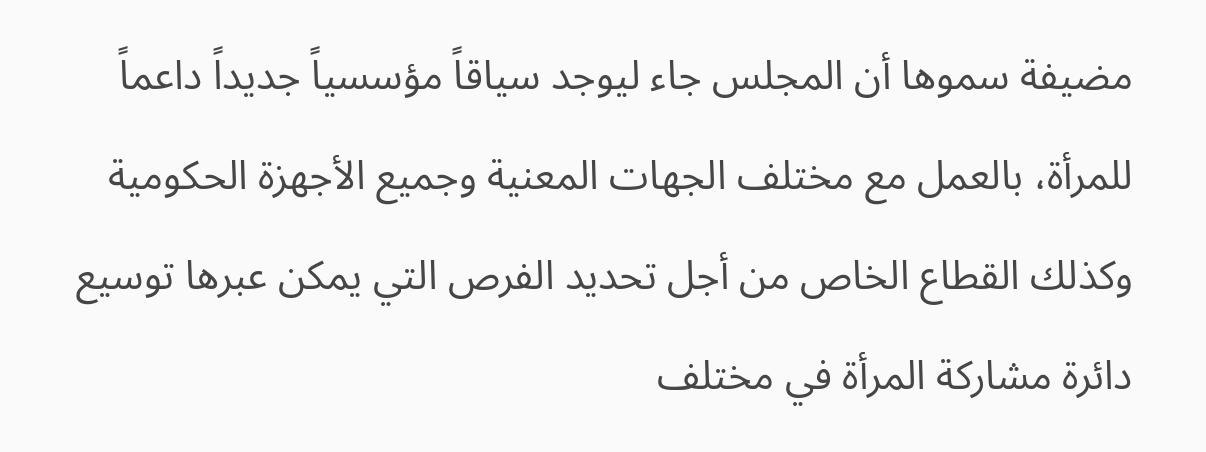مضيفة سموها أن المجلس جاء ليوجد سياقاً مؤسسياً جديداً داعماً للمرأة، بالعمل مع مختلف الجهات المعنية وجميع الأجهزة الحكومية وكذلك القطاع الخاص من أجل تحديد الفرص التي يمكن عبرها توسيع دائرة مشاركة المرأة في مختلف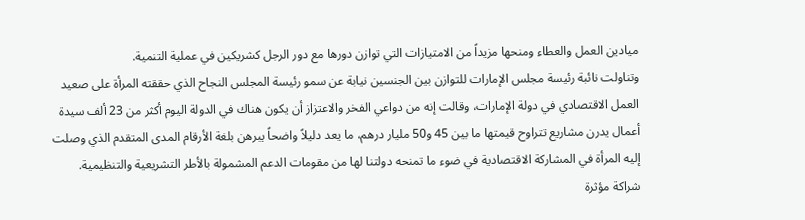ميادين العمل والعطاء ومنحها مزيداً من الامتيازات التي توازن دورها مع دور الرجل كشريكين في عملية التنمية.
وتناولت نائبة رئيسة مجلس الإمارات للتوازن بين الجنسين نيابة عن سمو رئيسة المجلس النجاح الذي حققته المرأة على صعيد العمل الاقتصادي في دولة الإمارات، وقالت إنه من دواعي الفخر والاعتزاز أن يكون هناك في الدولة اليوم أكثر من 23 ألف سيدة أعمال يدرن مشاريع تتراوح قيمتها ما بين 45 و50 مليار درهم، ما يعد دليلاً واضحاً يبرهن بلغة الأرقام المدى المتقدم الذي وصلت إليه المرأة في المشاركة الاقتصادية في ضوء ما تمنحه دولتنا لها من مقومات الدعم المشمولة بالأطر التشريعية والتنظيمية.
شراكة مؤثرة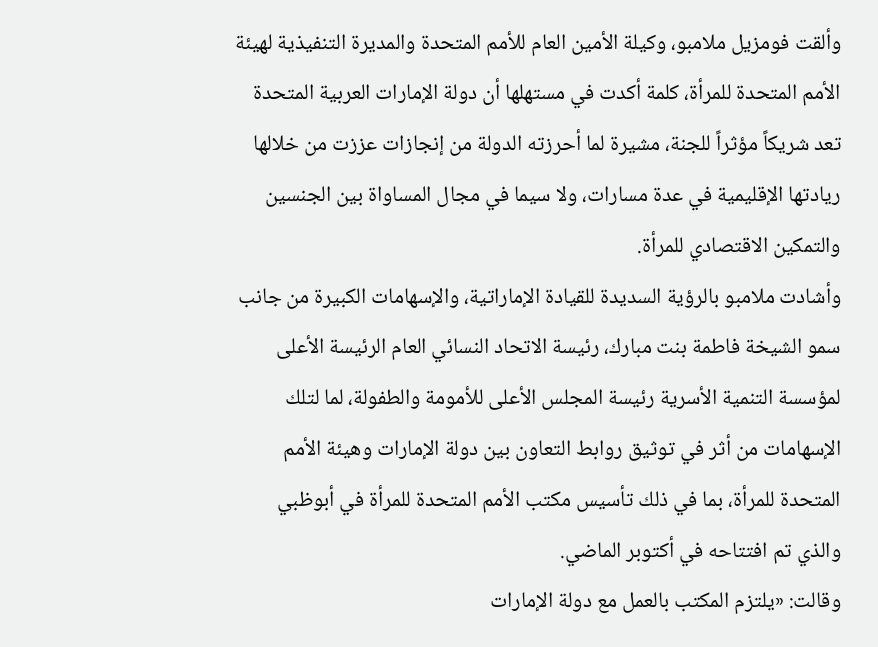وألقت فومزيل ملامبو، وكيلة الأمين العام للأمم المتحدة والمديرة التنفيذية لهيئة الأمم المتحدة للمرأة، كلمة أكدت في مستهلها أن دولة الإمارات العربية المتحدة تعد شريكاً مؤثراً للجنة، مشيرة لما أحرزته الدولة من إنجازات عززت من خلالها ريادتها الإقليمية في عدة مسارات، ولا سيما في مجال المساواة بين الجنسين والتمكين الاقتصادي للمرأة.
وأشادت ملامبو بالرؤية السديدة للقيادة الإماراتية، والإسهامات الكبيرة من جانب سمو الشيخة فاطمة بنت مبارك، رئيسة الاتحاد النسائي العام الرئيسة الأعلى لمؤسسة التنمية الأسرية رئيسة المجلس الأعلى للأمومة والطفولة، لما لتلك الإسهامات من أثر في توثيق روابط التعاون بين دولة الإمارات وهيئة الأمم المتحدة للمرأة، بما في ذلك تأسيس مكتب الأمم المتحدة للمرأة في أبوظبي والذي تم افتتاحه في أكتوبر الماضي.
وقالت: «يلتزم المكتب بالعمل مع دولة الإمارات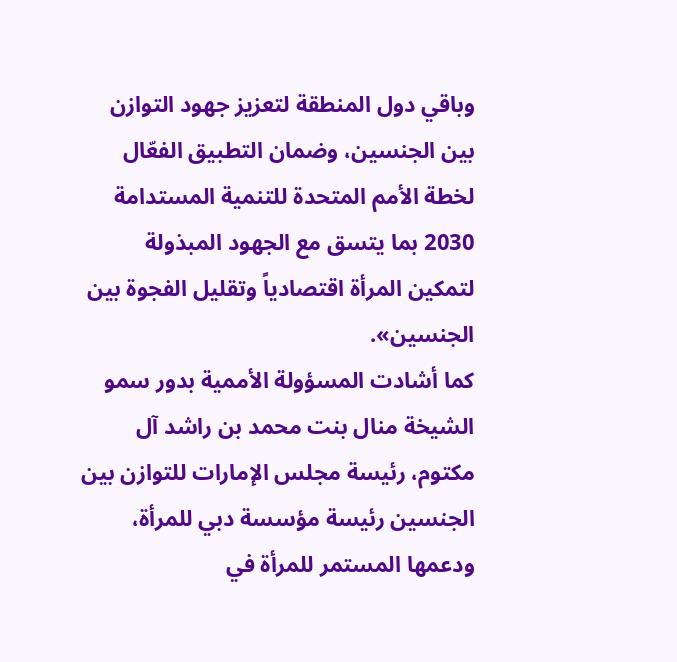وباقي دول المنطقة لتعزيز جهود التوازن بين الجنسين، وضمان التطبيق الفعّال لخطة الأمم المتحدة للتنمية المستدامة 2030 بما يتسق مع الجهود المبذولة لتمكين المرأة اقتصادياً وتقليل الفجوة بين الجنسين».
كما أشادت المسؤولة الأممية بدور سمو الشيخة منال بنت محمد بن راشد آل مكتوم، رئيسة مجلس الإمارات للتوازن بين الجنسين رئيسة مؤسسة دبي للمرأة، ودعمها المستمر للمرأة في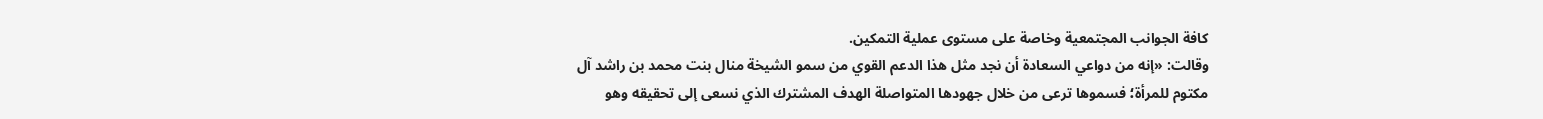كافة الجوانب المجتمعية وخاصة على مستوى عملية التمكين.
وقالت: «إنه من دواعي السعادة أن نجد مثل هذا الدعم القوي من سمو الشيخة منال بنت محمد بن راشد آل مكتوم للمرأة؛ فسموها ترعى من خلال جهودها المتواصلة الهدف المشترك الذي نسعى إلى تحقيقه وهو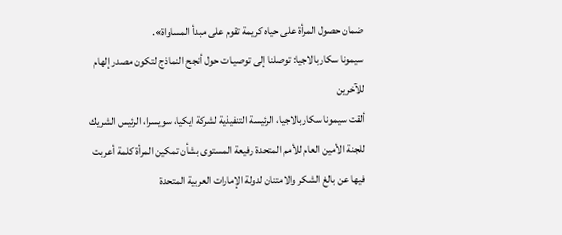ضمان حصول المرأة على حياه كريمة تقوم على مبدأ المساواة».
سيمونا سكاربالاجيا: توصلنا إلى توصيـات حول أنجح النماذج لتكون مصدر إلهام للآخرين
ألقت سيمونا سكاربالاجيا، الرئيسة التنفيذية لشركة ايكيا، سويسرا، الرئيس الشريك للجنة الأمين العام للأمم المتحدة رفيعة المستوى بشأن تمكين المرأة كلمة أعربت فيها عن بالغ الشكر والامتنان لدولة الإمارات العربية المتحدة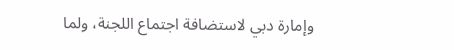وإمارة دبي لاستضافة اجتماع اللجنة، ولما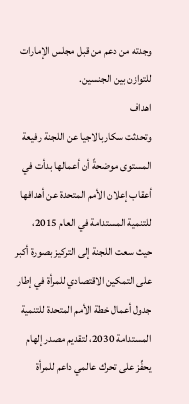وجدته من دعم من قبل مجلس الإمارات للتوازن بين الجنسين.
اهداف
وتحدثت سكاربالاجيا عن اللجنة رفيعة المستوى موضحةً أن أعمالها بدأت في أعقاب إعلان الأمم المتحدة عن أهدافها للتنمية المستدامة في العام 2015، حيث سعت اللجنة إلى التركيز بصورة أكبر على التمكين الاقتصادي للمرأة في إطار جدول أعمال خطة الأمم المتحدة للتنمية المستدامة 2030، لتقديم مصدر إلهام يحفِّز على تحرك عالمي داعم للمرأة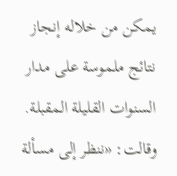يمكن من خلاله إنجاز نتائج ملموسة على مدار السنوات القليلة المقبلة.
وقالت: «ننظر إلى مسألة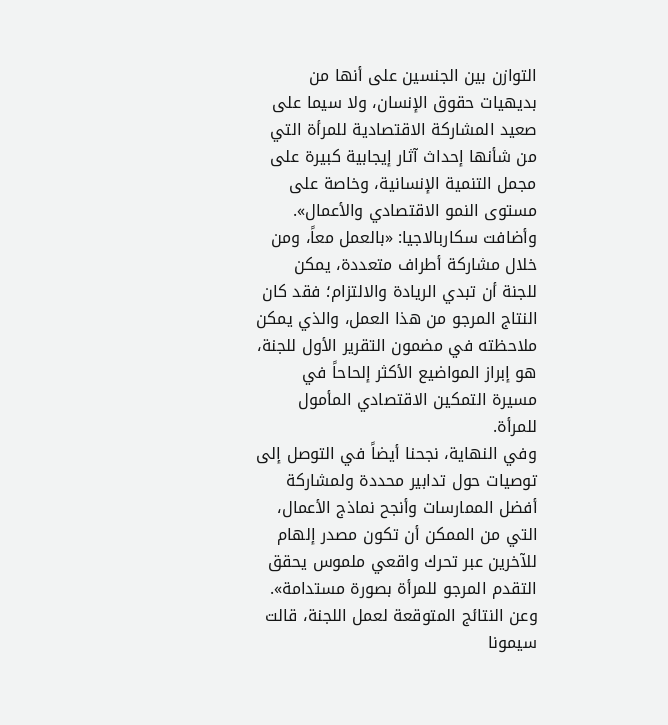التوازن بين الجنسين على أنها من بديهيات حقوق الإنسان، ولا سيما على صعيد المشاركة الاقتصادية للمرأة التي من شأنها إحداث آثار إيجابية كبيرة على مجمل التنمية الإنسانية، وخاصة على مستوى النمو الاقتصادي والأعمال».
وأضافت سكاربالاجيا: «بالعمل معاً، ومن خلال مشاركة أطراف متعددة، يمكن للجنة أن تبدي الريادة والالتزام؛ فقد كان النتاج المرجو من هذا العمل، والذي يمكن ملاحظته في مضمون التقرير الأول للجنة، هو إبراز المواضيع الأكثر إلحاحاً في مسيرة التمكين الاقتصادي المأمول للمرأة.
وفي النهاية، نجحنا أيضاً في التوصل إلى توصيات حول تدابير محددة ولمشاركة أفضل الممارسات وأنجح نماذج الأعمال، التي من الممكن أن تكون مصدر إلهام للآخرين عبر تحرك واقعي ملموس يحقق التقدم المرجو للمرأة بصورة مستدامة».
وعن النتائج المتوقعة لعمل اللجنة، قالت سيمونا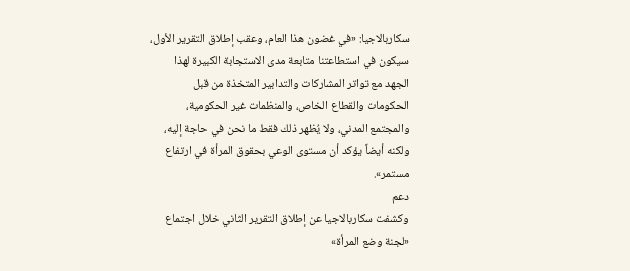سكاربالاجيا: «في غضون هذا العام، وعقب إطلاق التقرير الأول، سيكون في استطاعتنا متابعة مدى الاستجابة الكبيرة لهذا الجهد مع تواتر المشاركات والتدابير المتخذة من قبل الحكومات والقطاع الخاص، والمنظمات غير الحكومية، والمجتمع المدني، ولا يُظهر ذلك فقط ما نحن في حاجة إليه، ولكنه أيضاً يؤكد أن مستوى الوعي بحقوق المرأة في ارتفاع مستمر».
دعم
وكشفت سكاربالاجيا عن إطلاق التقرير الثاني خلال اجتماع «لجنة وضع المرأة»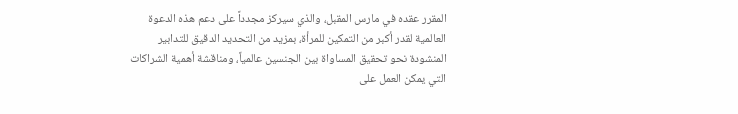المقرر عقده في مارس المقبل، والذي سيركز مجدداً على دعم هذه الدعوة العالمية لقدر أكبر من التمكين للمرأة، بمزيد من التحديد الدقيق للتدابير المنشودة نحو تحقيق المساواة بين الجنسين عالمياً، ومناقشة أهمية الشراكات التي يمكن العمل على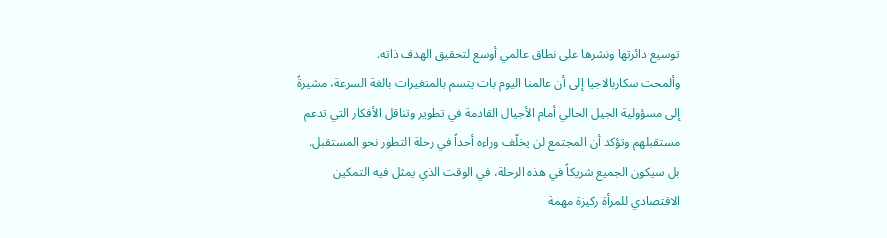توسيع دائرتها ونشرها على نطاق عالمي أوسع لتحقيق الهدف ذاته.
وألمحت سكاربالاجيا إلى أن عالمنا اليوم بات يتسم بالمتغيرات بالغة السرعة، مشيرةً إلى مسؤولية الجيل الحالي أمام الأجيال القادمة في تطوير وتناقل الأفكار التي تدعم مستقبلهم وتؤكد أن المجتمع لن يخلّف وراءه أحداً في رحلة التطور نحو المستقبل.
بل سيكون الجميع شريكاً في هذه الرحلة، في الوقت الذي يمثل فيه التمكين الاقتصادي للمرأة ركيزة مهمة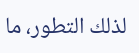لذلك التطور، ما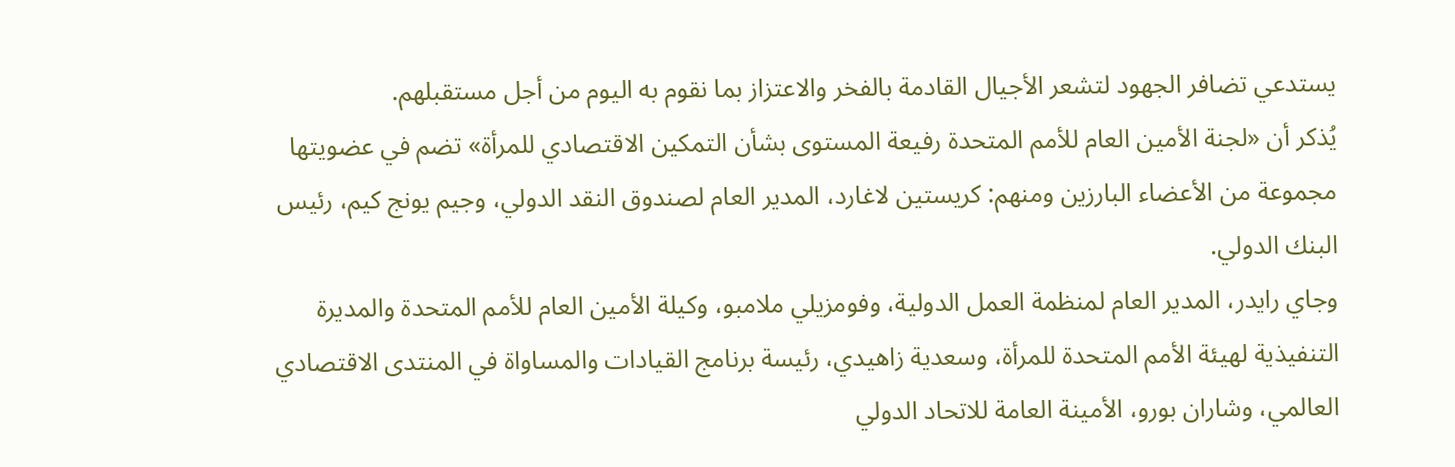يستدعي تضافر الجهود لتشعر الأجيال القادمة بالفخر والاعتزاز بما نقوم به اليوم من أجل مستقبلهم.
يُذكر أن «لجنة الأمين العام للأمم المتحدة رفيعة المستوى بشأن التمكين الاقتصادي للمرأة» تضم في عضويتها مجموعة من الأعضاء البارزين ومنهم: كريستين لاغارد، المدير العام لصندوق النقد الدولي، وجيم يونج كيم، رئيس البنك الدولي.
وجاي رايدر، المدير العام لمنظمة العمل الدولية، وفومزيلي ملامبو، وكيلة الأمين العام للأمم المتحدة والمديرة التنفيذية لهيئة الأمم المتحدة للمرأة، وسعدية زاهيدي، رئيسة برنامج القيادات والمساواة في المنتدى الاقتصادي العالمي، وشاران بورو، الأمينة العامة للاتحاد الدولي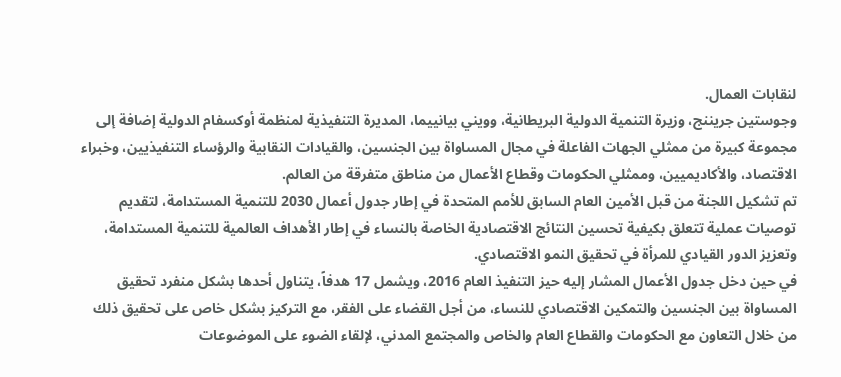لنقابات العمال.
وجوستين جريننج، وزيرة التنمية الدولية البريطانية، وويني بيانييما، المديرة التنفيذية لمنظمة أوكسفام الدولية إضافة إلى مجموعة كبيرة من ممثلي الجهات الفاعلة في مجال المساواة بين الجنسين، والقيادات النقابية والرؤساء التنفيذيين، وخبراء الاقتصاد، والأكاديميين، وممثلي الحكومات وقطاع الأعمال من مناطق متفرقة من العالم.
تم تشكيل اللجنة من قبل الأمين العام السابق للأمم المتحدة في إطار جدول أعمال 2030 للتنمية المستدامة، لتقديم توصيات عملية تتعلق بكيفية تحسين النتائج الاقتصادية الخاصة بالنساء في إطار الأهداف العالمية للتنمية المستدامة، وتعزيز الدور القيادي للمرأة في تحقيق النمو الاقتصادي.
في حين دخل جدول الأعمال المشار إليه حيز التنفيذ العام 2016، ويشمل 17 هدفاً، يتناول أحدها بشكل منفرد تحقيق المساواة بين الجنسين والتمكين الاقتصادي للنساء، من أجل القضاء على الفقر، مع التركيز بشكل خاص على تحقيق ذلك من خلال التعاون مع الحكومات والقطاع العام والخاص والمجتمع المدني، لإلقاء الضوء على الموضوعات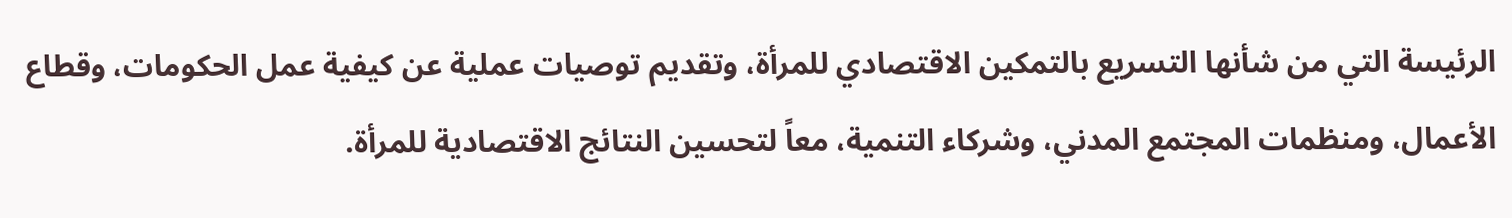الرئيسة التي من شأنها التسريع بالتمكين الاقتصادي للمرأة، وتقديم توصيات عملية عن كيفية عمل الحكومات، وقطاع الأعمال، ومنظمات المجتمع المدني، وشركاء التنمية، معاً لتحسين النتائج الاقتصادية للمرأة.